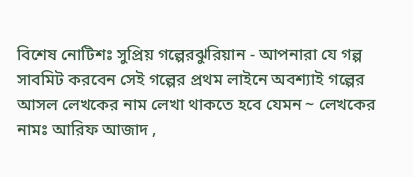বিশেষ নোটিশঃ সুপ্রিয় গল্পেরঝুরিয়ান - আপনারা যে গল্প সাবমিট করবেন সেই গল্পের প্রথম লাইনে অবশ্যাই গল্পের আসল লেখকের নাম লেখা থাকতে হবে যেমন ~ লেখকের নামঃ আরিফ আজাদ ,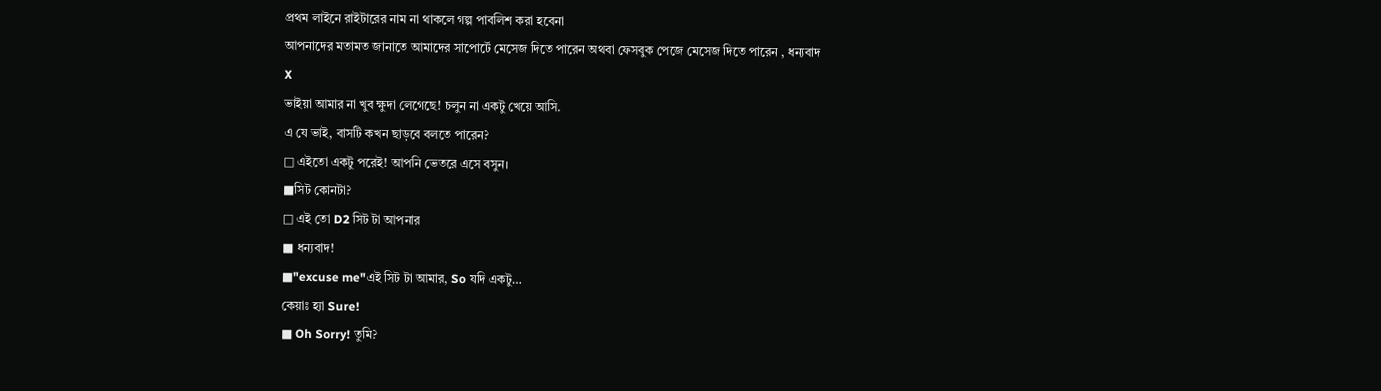প্রথম লাইনে রাইটারের নাম না থাকলে গল্প পাবলিশ করা হবেনা
আপনাদের মতামত জানাতে আমাদের সাপোর্টে মেসেজ দিতে পারেন অথবা ফেসবুক পেজে মেসেজ দিতে পারেন , ধন্যবাদ
X
ভাইয়া আমার না খুব ক্ষুদা লেগেছে! চলুন না একটু খেয়ে আসি.
এ যে ভাই, বাসটি কখন ছাড়বে বলতে পারেন?
□ এইতো একটু পরেই! আপনি ভেতরে এসে বসুন।
■সিট কোনটা?
□ এই তো D2 সিট টা আপনার
■ ধন্যবাদ!
■"excuse me"এই সিট টা আমার, So যদি একটু…
কেয়াঃ হ্যা Sure!
■ Oh Sorry! তুমি?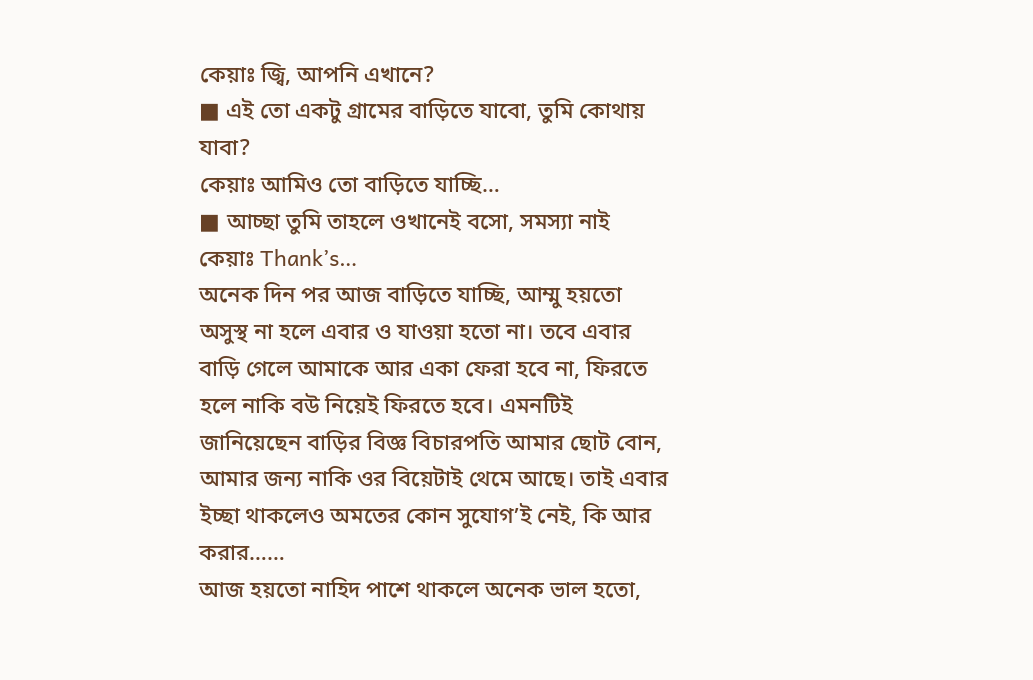কেয়াঃ জ্বি, আপনি এখানে?
■ এই তো একটু গ্রামের বাড়িতে যাবো, তুমি কোথায় যাবা?
কেয়াঃ আমিও তো বাড়িতে যাচ্ছি…
■ আচ্ছা তুমি তাহলে ওখানেই বসো, সমস্যা নাই
কেয়াঃ Thank’s…
অনেক দিন পর আজ বাড়িতে যাচ্ছি, আম্মু হয়তো
অসুস্থ না হলে এবার ও যাওয়া হতো না। তবে এবার বাড়ি গেলে আমাকে আর একা ফেরা হবে না, ফিরতে হলে নাকি বউ নিয়েই ফিরতে হবে। এমনটিই জানিয়েছেন বাড়ির বিজ্ঞ বিচারপতি আমার ছোট বোন, আমার জন্য নাকি ওর বিয়েটাই থেমে আছে। তাই এবার ইচ্ছা থাকলেও অমতের কোন সুযোগ’ই নেই, কি আর করার……
আজ হয়তো নাহিদ পাশে থাকলে অনেক ভাল হতো,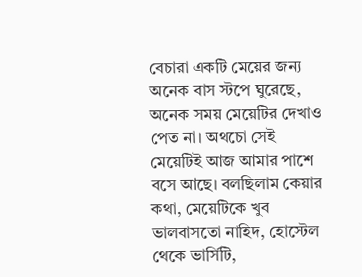বেচারা একটি মেয়ের জন্য অনেক বাস স্টপে ঘুরেছে, অনেক সময় মেয়েটির দেখাও পেত না। অথচো সেই মেয়েটিই আজ আমার পাশে বসে আছে। বলছিলাম কেয়ার কথা, মেয়েটিকে খুব ভালবাসতো নাহিদ, হোস্টেল থেকে ভার্সিটি,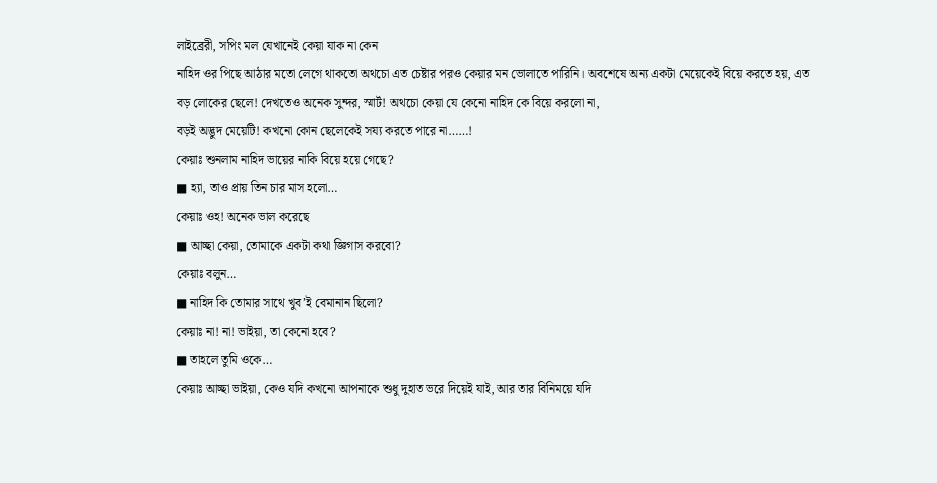লাইব্রেরী, সপিং মল যেখানেই কেয়া যাক না কেন
নাহিদ ওর পিছে আঠার মতো লেগে থাকতো অথচো এত চেষ্টার পরও কেয়ার মন ভোলাতে পারিনি। অবশেষে অন্য একটা মেয়েকেই বিয়ে করতে হয়, এত বড় লোকের ছেলে! দেখতেও অনেক সুন্দর, স্মার্ট! অথচো কেয়া যে কেনো নাহিদ কে বিয়ে করলো না,
বড়ই অদ্ভুদ মেয়েটি! কখনো কোন ছেলেকেই সয্য করতে পারে না……!
কেয়াঃ শুনলাম নাহিদ ভায়ের নাকি বিয়ে হয়ে গেছে?
■ হ্যা, তাও প্রায় তিন চার মাস হলো…
কেয়াঃ ওহ! অনেক ভাল করেছে
■ আচ্ছা কেয়া, তোমাকে একটা কথা জ্ঞিগাস করবো?
কেয়াঃ বলুন…
■ নাহিদ কি তোমার সাথে খুব’ই বেমানান ছিলো?
কেয়াঃ না! না! ভাইয়া, তা কেনো হবে?
■ তাহলে তুমি ওকে…
কেয়াঃ আচ্ছা ভাইয়া, কেও যদি কখনো আপনাকে শুধু দুহাত ভরে দিয়েই যাই, আর তার বিনিময়ে যদি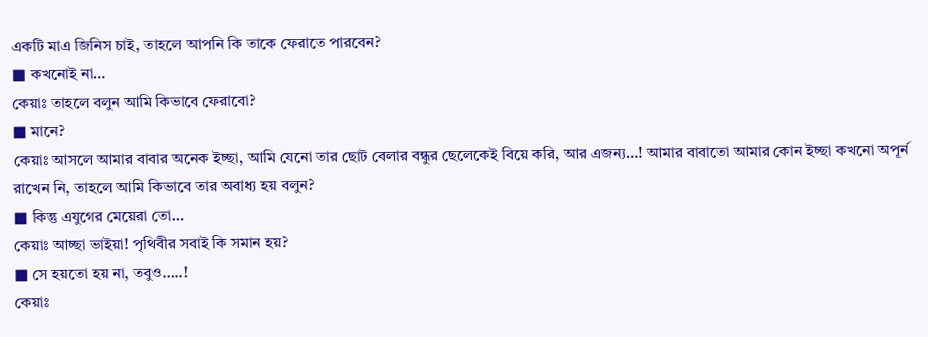একটি মাএ জিনিস চাই, তাহলে আপনি কি তাকে ফেরাতে পারবেন?
■ কখনোই না…
কেয়াঃ তাহলে বলুন আমি কিভাবে ফেরাবো?
■ মানে?
কেয়াঃ আসলে আমার বাবার অনেক ইচ্ছা, আমি যেনো তার ছোট বেলার বন্ধুর ছেলেকেই বিয়ে করি, আর এজন্য…! আমার বাবাতো আমার কোন ইচ্ছা কখনো অপূর্ন রাখেন নি, তাহলে আমি কিভাবে তার অবাধ্য হয় বলুন?
■ কিন্তু এযুগের মেয়েরা তো…
কেয়াঃ আচ্ছা ভাইয়া! পৃথিবীর সবাই কি সমান হয়?
■ সে হয়তো হয় না, তবুও…..!
কেয়াঃ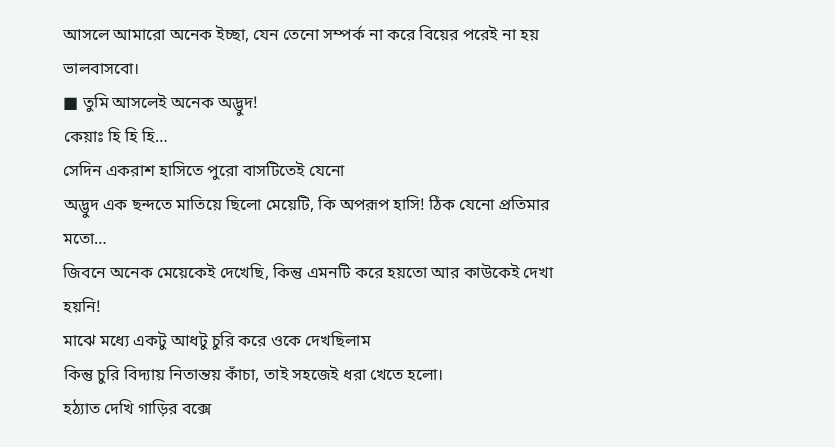আসলে আমারো অনেক ইচ্ছা, যেন তেনো সম্পর্ক না করে বিয়ের পরেই না হয় ভালবাসবো।
■ তুমি আসলেই অনেক অদ্ভুদ!
কেয়াঃ হি হি হি…
সেদিন একরাশ হাসিতে পুরো বাসটিতেই যেনো
অদ্ভুদ এক ছন্দতে মাতিয়ে ছিলো মেয়েটি, কি অপরূপ হাসি! ঠিক যেনো প্রতিমার মতো…
জিবনে অনেক মেয়েকেই দেখেছি, কিন্তু এমনটি করে হয়তো আর কাউকেই দেখা হয়নি!
মাঝে মধ্যে একটু আধটু চুরি করে ওকে দেখছিলাম
কিন্তু চুরি বিদ্যায় নিতান্তয় কাঁচা, তাই সহজেই ধরা খেতে হলো।
হঠ্যাত দেখি গাড়ির বক্সে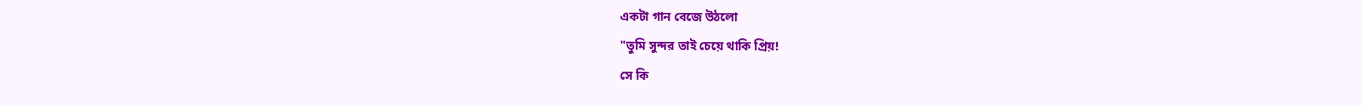একটা গান বেজে উঠলো
"তুমি সুন্দর তাই চেয়ে থাকি প্রিয়!
সে কি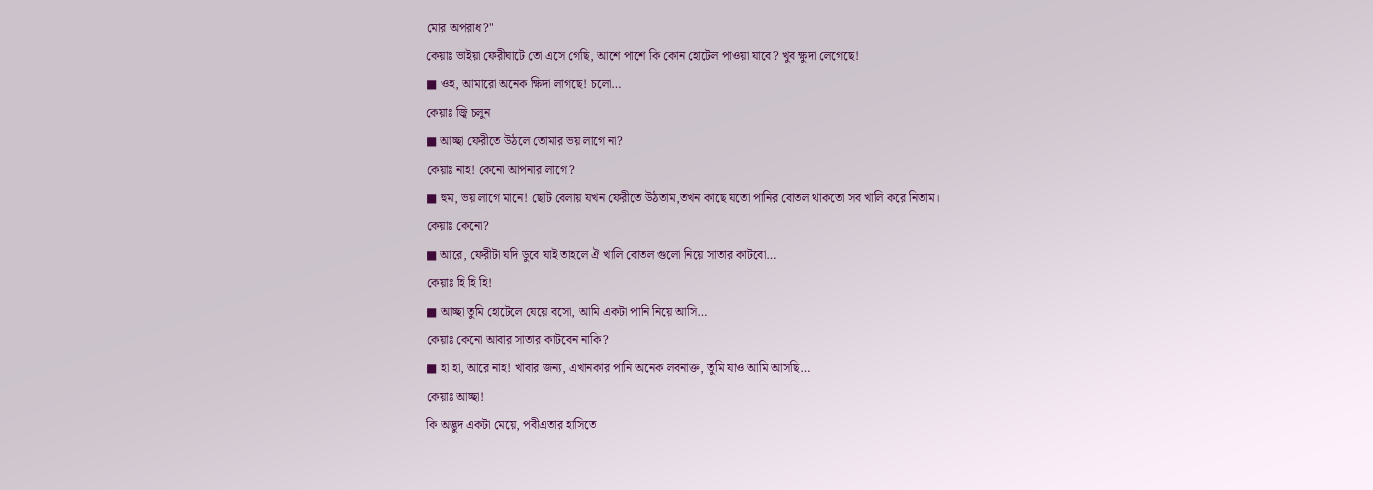মোর অপরাধ?"
কেয়াঃ ভাইয়া ফেরীঘাটে তো এসে গেছি, আশে পাশে কি কোন হোটেল পাওয়া যাবে? খুব ক্ষুদা লেগেছে!
■ ওহ, আমারো অনেক ক্ষিদা লাগছে! চলো…
কেয়াঃ জ্বি চলুন
■ আচ্ছা ফেরীতে উঠলে তোমার ভয় লাগে না?
কেয়াঃ নাহ! কেনো আপনার লাগে?
■ হুম, ভয় লাগে মানে! ছোট বেলায় যখন ফেরীতে উঠতাম,তখন কাছে যতো পানির বোতল থাকতো সব খালি করে নিতাম।
কেয়াঃ কেনো?
■ আরে, ফেরীটা যদি ডুবে যাই তাহলে ঐ খালি বোতল গুলো নিয়ে সাতার কাটবো…
কেয়াঃ হি হি হি!
■ আচ্ছা তুমি হোটেলে যেয়ে বসো, আমি একটা পানি নিয়ে আসি…
কেয়াঃ কেনো আবার সাতার কাটবেন নাকি?
■ হা হা, আরে নাহ! খাবার জন্য, এখানকার পানি অনেক লবনাক্ত, তুমি যাও আমি আসছি…
কেয়াঃ আচ্ছা!
কি অদ্ভুদ একটা মেয়ে, পবীএতার হাসিতে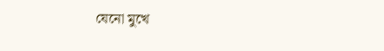যেনো মুখে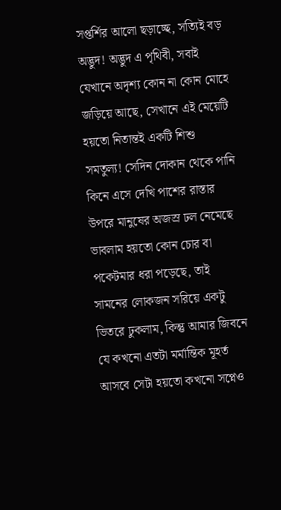সপ্তর্শির আলো ছড়াচ্ছে, সত্যিই বড় অদ্ভুদ! অদ্ভুদ এ পৃথিবী, সবাই যেখানে অদৃশ্য কোন না কোন মোহে জড়িয়ে আছে, সেখানে এই মেয়েটি হয়তো নিতান্তই একটি শিশু সমতুল্য! সেদিন দোকান থেকে পানি কিনে এসে দেখি পাশের রাস্তার উপরে মানুষের অজস্র ঢল নেমেছে ভাবলাম হয়তো কোন চোর বা পকেটমার ধরা পড়েছে, তাই সামনের লোকজন সরিয়ে একটু ভিতরে ঢুকলাম, কিন্তু আমার জিবনে যে কখনো এতটা মর্মান্তিক মূহর্ত আসবে সেটা হয়তো কখনো সপ্নেও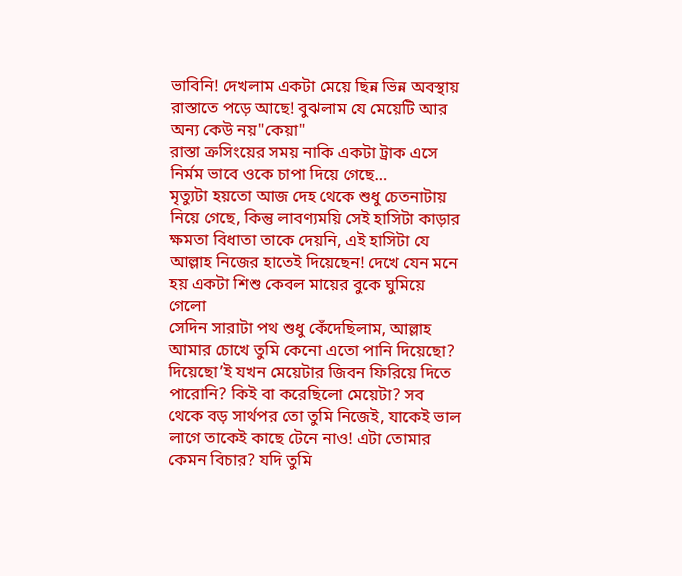ভাবিনি! দেখলাম একটা মেয়ে ছিন্ন ভিন্ন অবস্থায় রাস্তাতে পড়ে আছে! বুঝলাম যে মেয়েটি আর অন্য কেউ নয়"কেয়া"
রাস্তা ক্রসিংয়ের সময় নাকি একটা ট্রাক এসে নির্মম ভাবে ওকে চাপা দিয়ে গেছে…
মৃত্যুটা হয়তো আজ দেহ থেকে শুধু চেতনাটায় নিয়ে গেছে, কিন্তু লাবণ্যময়ি সেই হাসিটা কাড়ার ক্ষমতা বিধাতা তাকে দেয়নি, এই হাসিটা যে আল্লাহ নিজের হাতেই দিয়েছেন! দেখে যেন মনে হয় একটা শিশু কেবল মায়ের বুকে ঘুমিয়ে গেলো
সেদিন সারাটা পথ শুধু কেঁদেছিলাম, আল্লাহ আমার চোখে তুমি কেনো এতো পানি দিয়েছো? দিয়েছো’ই যখন মেয়েটার জিবন ফিরিয়ে দিতে পারোনি? কিই বা করেছিলো মেয়েটা? সব থেকে বড় সার্থপর তো তুমি নিজেই, যাকেই ভাল লাগে তাকেই কাছে টেনে নাও! এটা তোমার কেমন বিচার? যদি তুমি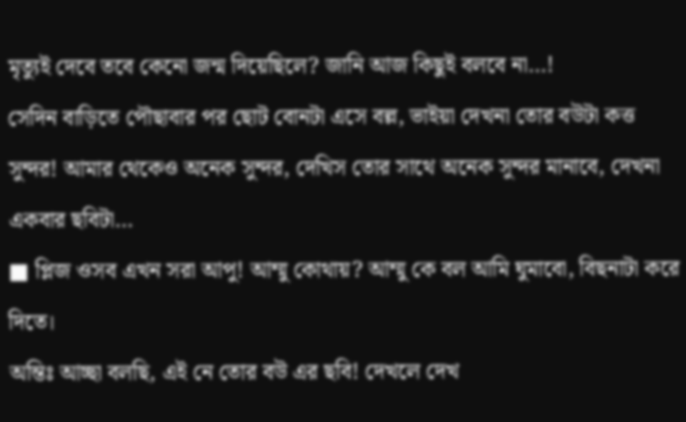মৃত্যুই দেবে তবে কেনো জন্ম দিয়েছিলে? জানি আজ কিছুই বলবে না…!
সেদিন বাড়িতে পৌছাবার পর ছোট বোনটা এসে বল্ল, ভাইয়া দেখনা তোর বউটা কত্ত সুন্দর! আমার থেকেও অনেক সুন্দর, দেখিস তোর সাথে অনেক সুন্দর মানাবে, দেখনা একবার ছবিটা…
■ প্লিজ ওসব এখন সরা আপু! আম্মু কোথায়? আম্মু কে বল আমি ঘুমাবো, বিছনাটা করে দিতে।
অন্তিঃ আচ্ছা বলছি, এই নে তোর বউ এর ছবি! দেখলে দেখ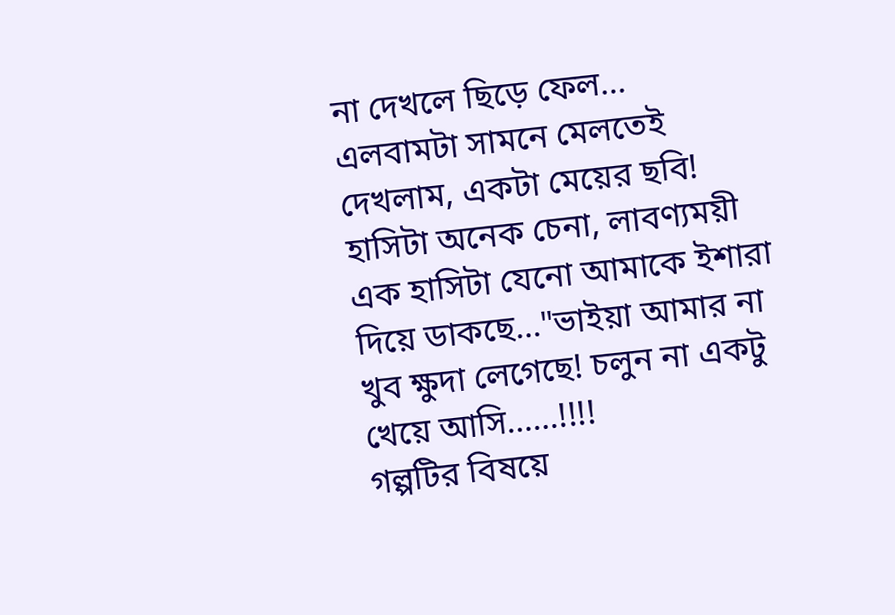না দেখলে ছিড়ে ফেল…
এলবামটা সামনে মেলতেই দেখলাম, একটা মেয়ের ছবি! হাসিটা অনেক চেনা, লাবণ্যময়ী এক হাসিটা যেনো আমাকে ইশারা দিয়ে ডাকছে…"ভাইয়া আমার না খুব ক্ষুদা লেগেছে! চলুন না একটু খেয়ে আসি……!!!!
গল্পটির বিষয়ে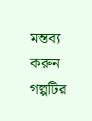মন্তব্য করুন
গল্পটির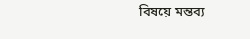বিষয়ে মন্তব্য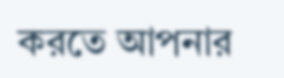করতে আপনার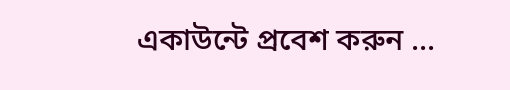একাউন্টে প্রবেশ করুন ...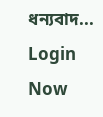ধন্যবাদ... Login Now